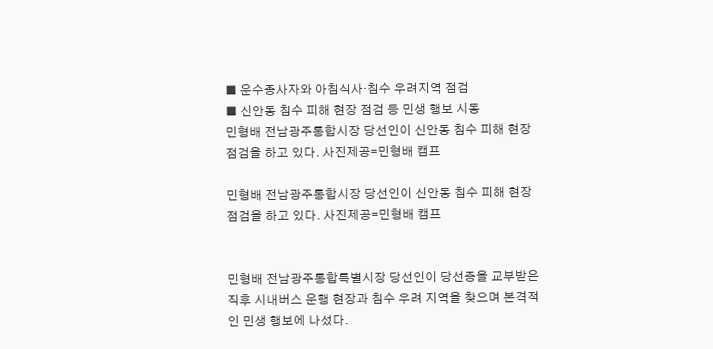■ 운수종사자와 아침식사·침수 우려지역 점검
■ 신안동 침수 피해 현장 점검 등 민생 행보 시동
민형배 전남광주통합시장 당선인이 신안동 침수 피해 현장 점검을 하고 있다. 사진제공=민형배 캠프

민형배 전남광주통합시장 당선인이 신안동 침수 피해 현장 점검을 하고 있다. 사진제공=민형배 캠프


민형배 전남광주통합특별시장 당선인이 당선증을 교부받은 직후 시내버스 운행 현장과 침수 우려 지역을 찾으며 본격적인 민생 행보에 나섰다.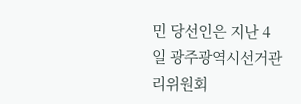민 당선인은 지난 4일 광주광역시선거관리위원회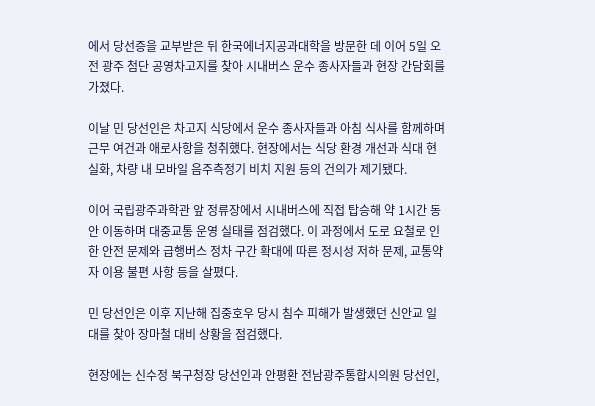에서 당선증을 교부받은 뒤 한국에너지공과대학을 방문한 데 이어 5일 오전 광주 첨단 공영차고지를 찾아 시내버스 운수 종사자들과 현장 간담회를 가졌다.

이날 민 당선인은 차고지 식당에서 운수 종사자들과 아침 식사를 함께하며 근무 여건과 애로사항을 청취했다. 현장에서는 식당 환경 개선과 식대 현실화, 차량 내 모바일 음주측정기 비치 지원 등의 건의가 제기됐다.

이어 국립광주과학관 앞 정류장에서 시내버스에 직접 탑승해 약 1시간 동안 이동하며 대중교통 운영 실태를 점검했다. 이 과정에서 도로 요철로 인한 안전 문제와 급행버스 정차 구간 확대에 따른 정시성 저하 문제, 교통약자 이용 불편 사항 등을 살폈다.

민 당선인은 이후 지난해 집중호우 당시 침수 피해가 발생했던 신안교 일대를 찾아 장마철 대비 상황을 점검했다.

현장에는 신수정 북구청장 당선인과 안평환 전남광주통합시의원 당선인,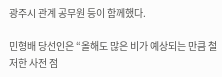광주시 관계 공무원 등이 함께했다.

민형배 당선인은 “올해도 많은 비가 예상되는 만큼 철저한 사전 점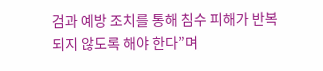검과 예방 조치를 통해 침수 피해가 반복되지 않도록 해야 한다”며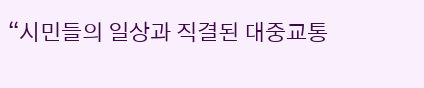“시민들의 일상과 직결된 대중교통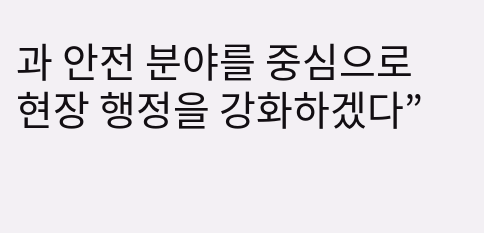과 안전 분야를 중심으로 현장 행정을 강화하겠다”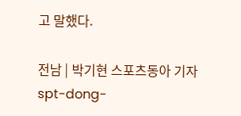고 말했다.

전남 | 박기현 스포츠동아 기자 spt-dong-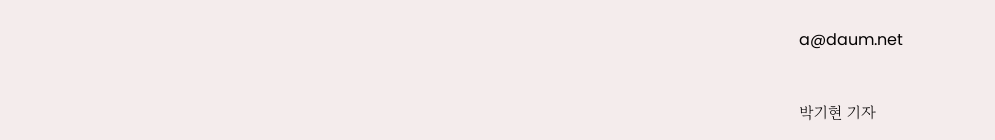a@daum.net


박기현 기자